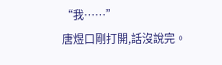“我……”
唐煜口剛打開,話沒說完。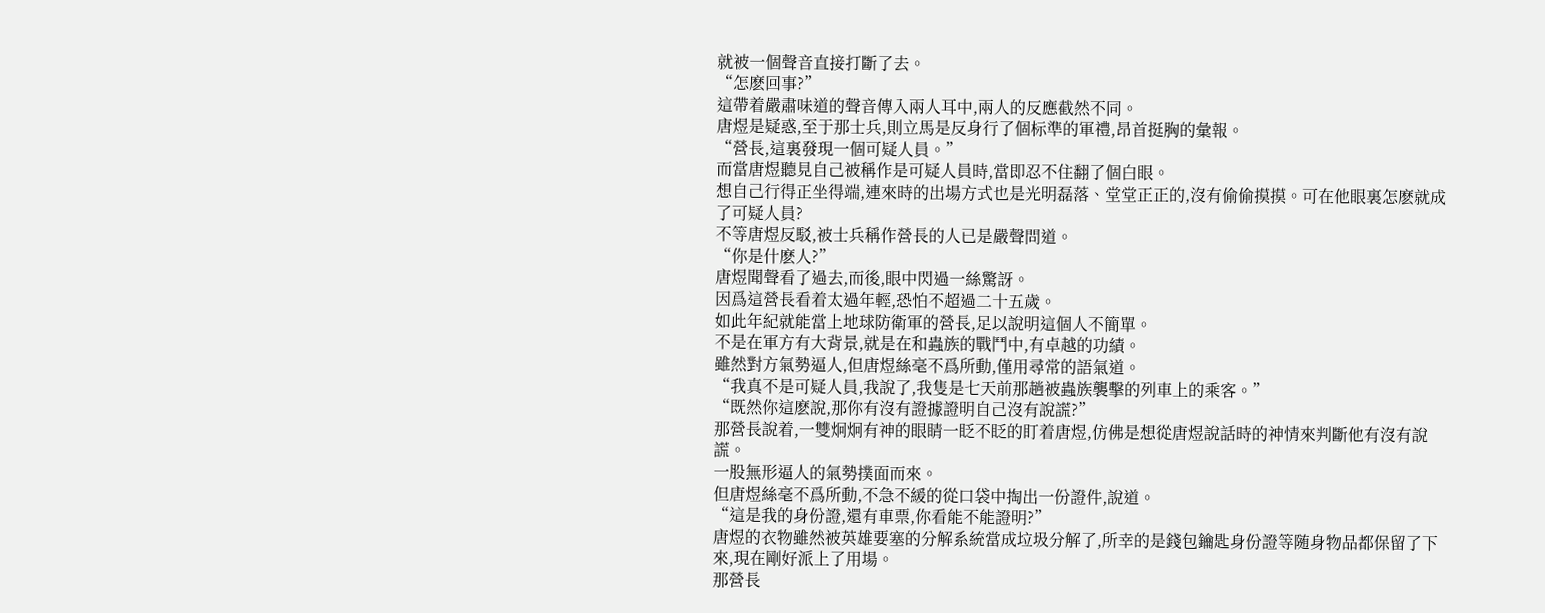就被一個聲音直接打斷了去。
“怎麽回事?”
這帶着嚴肅味道的聲音傳入兩人耳中,兩人的反應截然不同。
唐煜是疑惑,至于那士兵,則立馬是反身行了個标準的軍禮,昂首挺胸的彙報。
“營長,這裏發現一個可疑人員。”
而當唐煜聽見自己被稱作是可疑人員時,當即忍不住翻了個白眼。
想自己行得正坐得端,連來時的出場方式也是光明磊落、堂堂正正的,沒有偷偷摸摸。可在他眼裏怎麽就成了可疑人員?
不等唐煜反駁,被士兵稱作營長的人已是嚴聲問道。
“你是什麽人?”
唐煜聞聲看了過去,而後,眼中閃過一絲驚訝。
因爲這營長看着太過年輕,恐怕不超過二十五歲。
如此年紀就能當上地球防衛軍的營長,足以說明這個人不簡單。
不是在軍方有大背景,就是在和蟲族的戰鬥中,有卓越的功績。
雖然對方氣勢逼人,但唐煜絲毫不爲所動,僅用尋常的語氣道。
“我真不是可疑人員,我說了,我隻是七天前那趟被蟲族襲擊的列車上的乘客。”
“既然你這麽說,那你有沒有證據證明自己沒有說謊?”
那營長說着,一雙炯炯有神的眼睛一眨不眨的盯着唐煜,仿佛是想從唐煜說話時的神情來判斷他有沒有說謊。
一股無形逼人的氣勢撲面而來。
但唐煜絲毫不爲所動,不急不緩的從口袋中掏出一份證件,說道。
“這是我的身份證,還有車票,你看能不能證明?”
唐煜的衣物雖然被英雄要塞的分解系統當成垃圾分解了,所幸的是錢包鑰匙身份證等随身物品都保留了下來,現在剛好派上了用場。
那營長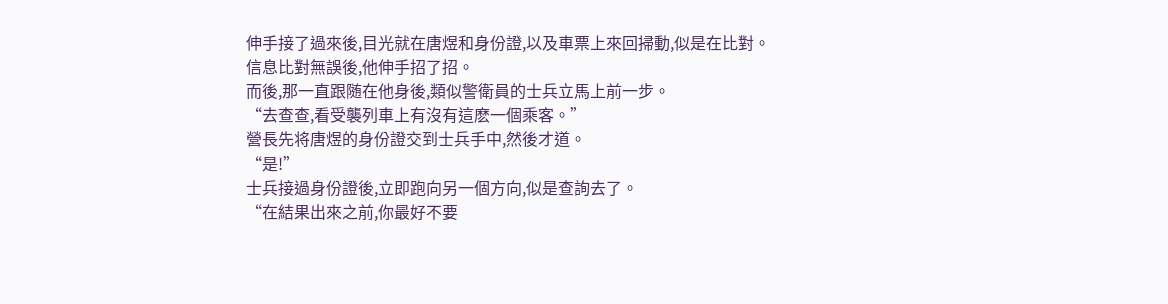伸手接了過來後,目光就在唐煜和身份證,以及車票上來回掃動,似是在比對。
信息比對無誤後,他伸手招了招。
而後,那一直跟随在他身後,類似警衛員的士兵立馬上前一步。
“去查查,看受襲列車上有沒有這麽一個乘客。”
營長先将唐煜的身份證交到士兵手中,然後才道。
“是!”
士兵接過身份證後,立即跑向另一個方向,似是查詢去了。
“在結果出來之前,你最好不要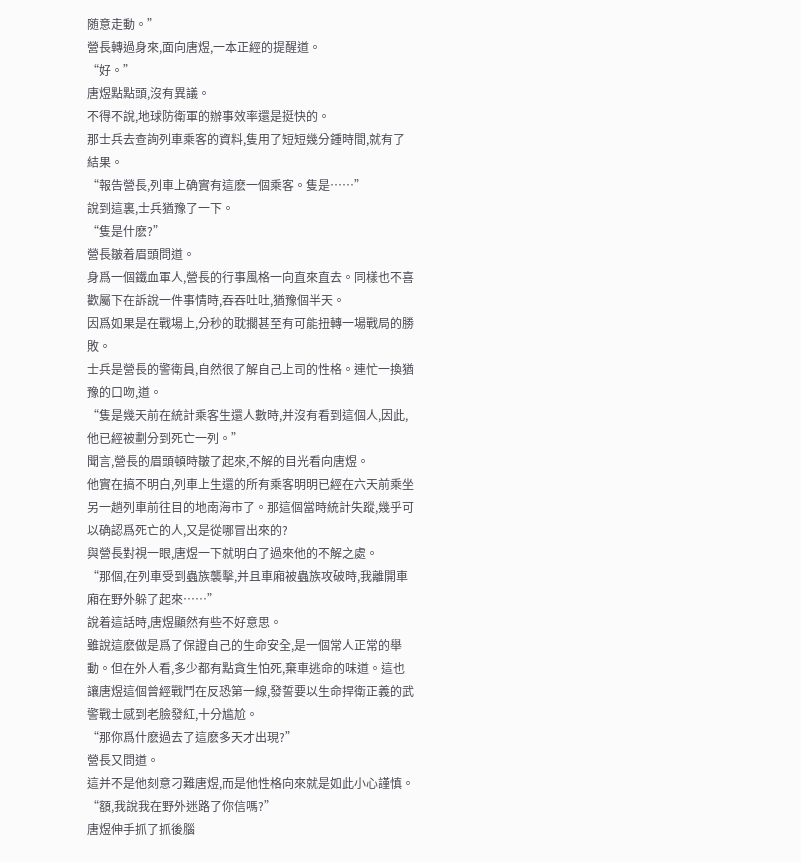随意走動。”
營長轉過身來,面向唐煜,一本正經的提醒道。
“好。”
唐煜點點頭,沒有異議。
不得不說,地球防衛軍的辦事效率還是挺快的。
那士兵去查詢列車乘客的資料,隻用了短短幾分鍾時間,就有了結果。
“報告營長,列車上确實有這麽一個乘客。隻是……”
說到這裏,士兵猶豫了一下。
“隻是什麽?”
營長皺着眉頭問道。
身爲一個鐵血軍人,營長的行事風格一向直來直去。同樣也不喜歡屬下在訴說一件事情時,吞吞吐吐,猶豫個半天。
因爲如果是在戰場上,分秒的耽擱甚至有可能扭轉一場戰局的勝敗。
士兵是營長的警衛員,自然很了解自己上司的性格。連忙一換猶豫的口吻,道。
“隻是幾天前在統計乘客生還人數時,并沒有看到這個人,因此,他已經被劃分到死亡一列。”
聞言,營長的眉頭頓時皺了起來,不解的目光看向唐煜。
他實在搞不明白,列車上生還的所有乘客明明已經在六天前乘坐另一趟列車前往目的地南海市了。那這個當時統計失蹤,幾乎可以确認爲死亡的人,又是從哪冒出來的?
與營長對視一眼,唐煜一下就明白了過來他的不解之處。
“那個,在列車受到蟲族襲擊,并且車廂被蟲族攻破時,我離開車廂在野外躲了起來……”
說着這話時,唐煜顯然有些不好意思。
雖說這麽做是爲了保證自己的生命安全,是一個常人正常的舉動。但在外人看,多少都有點貪生怕死,棄車逃命的味道。這也讓唐煜這個曾經戰鬥在反恐第一線,發誓要以生命捍衛正義的武警戰士感到老臉發紅,十分尴尬。
“那你爲什麽過去了這麽多天才出現?”
營長又問道。
這并不是他刻意刁難唐煜,而是他性格向來就是如此小心謹慎。
“額,我說我在野外迷路了你信嗎?”
唐煜伸手抓了抓後腦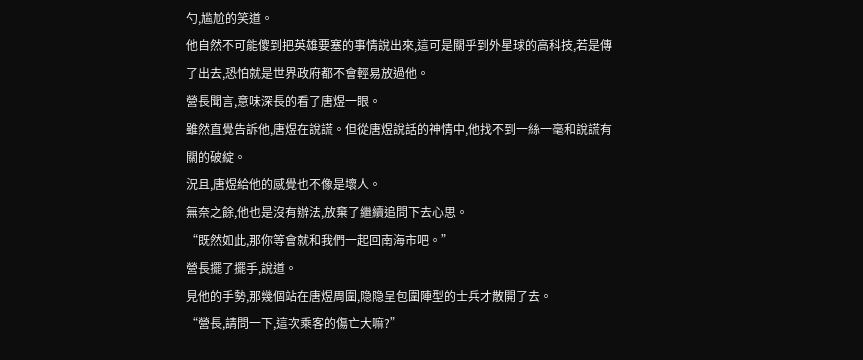勺,尴尬的笑道。
他自然不可能傻到把英雄要塞的事情說出來,這可是關乎到外星球的高科技,若是傳了出去,恐怕就是世界政府都不會輕易放過他。
營長聞言,意味深長的看了唐煜一眼。
雖然直覺告訴他,唐煜在說謊。但從唐煜說話的神情中,他找不到一絲一毫和說謊有關的破綻。
況且,唐煜給他的感覺也不像是壞人。
無奈之餘,他也是沒有辦法,放棄了繼續追問下去心思。
“既然如此,那你等會就和我們一起回南海市吧。”
營長擺了擺手,說道。
見他的手勢,那幾個站在唐煜周圍,隐隐呈包圍陣型的士兵才散開了去。
“營長,請問一下,這次乘客的傷亡大嘛?”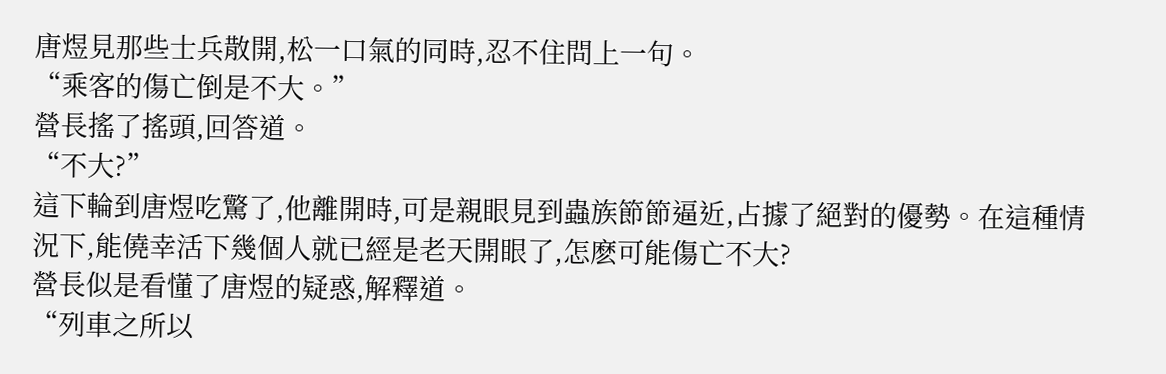唐煜見那些士兵散開,松一口氣的同時,忍不住問上一句。
“乘客的傷亡倒是不大。”
營長搖了搖頭,回答道。
“不大?”
這下輪到唐煜吃驚了,他離開時,可是親眼見到蟲族節節逼近,占據了絕對的優勢。在這種情況下,能僥幸活下幾個人就已經是老天開眼了,怎麽可能傷亡不大?
營長似是看懂了唐煜的疑惑,解釋道。
“列車之所以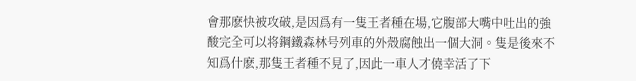會那麽快被攻破,是因爲有一隻王者種在場,它腹部大嘴中吐出的強酸完全可以将鋼鐵森林号列車的外殼腐蝕出一個大洞。隻是後來不知爲什麽,那隻王者種不見了,因此一車人才僥幸活了下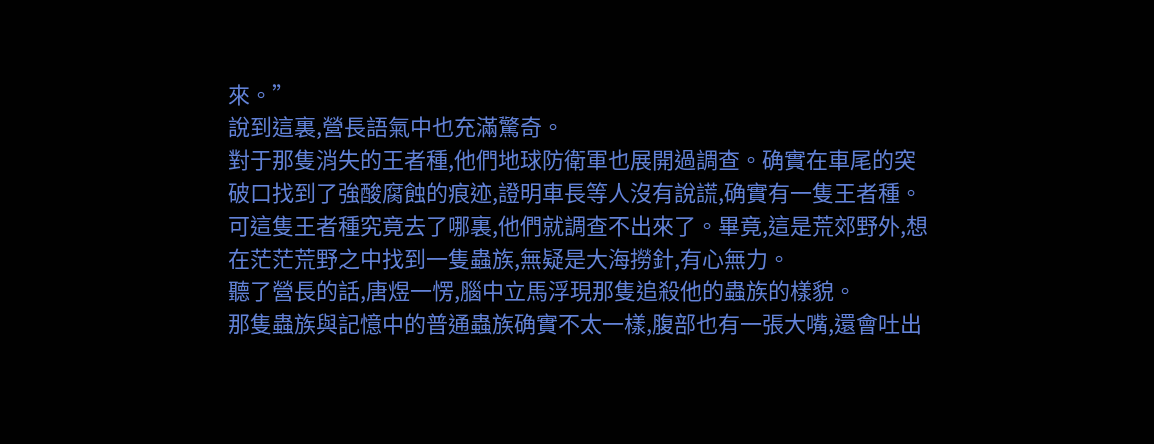來。”
說到這裏,營長語氣中也充滿驚奇。
對于那隻消失的王者種,他們地球防衛軍也展開過調查。确實在車尾的突破口找到了強酸腐蝕的痕迹,證明車長等人沒有說謊,确實有一隻王者種。
可這隻王者種究竟去了哪裏,他們就調查不出來了。畢竟,這是荒郊野外,想在茫茫荒野之中找到一隻蟲族,無疑是大海撈針,有心無力。
聽了營長的話,唐煜一愣,腦中立馬浮現那隻追殺他的蟲族的樣貌。
那隻蟲族與記憶中的普通蟲族确實不太一樣,腹部也有一張大嘴,還會吐出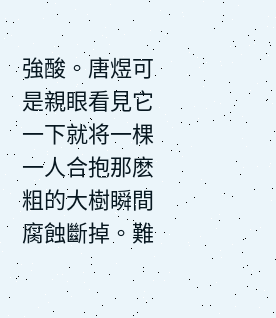強酸。唐煜可是親眼看見它一下就将一棵一人合抱那麽粗的大樹瞬間腐蝕斷掉。難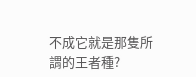不成它就是那隻所謂的王者種?